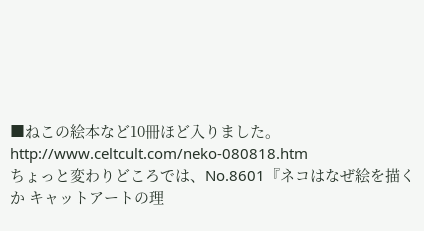■ねこの絵本など10冊ほど入りました。 http://www.celtcult.com/neko-080818.htm
ちょっと変わりどころでは、No.8601『ネコはなぜ絵を描くか キャットアートの理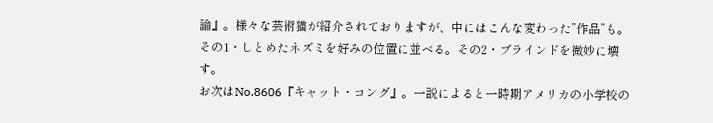論』。様々な芸術猫が紹介されておりますが、中にはこんな変わった”作品”も。その1・しとめたネズミを好みの位置に並べる。その2・ブラインドを微妙に壊す。
お次はNo.8606『キャット・コング』。一説によると一時期アメリカの小学校の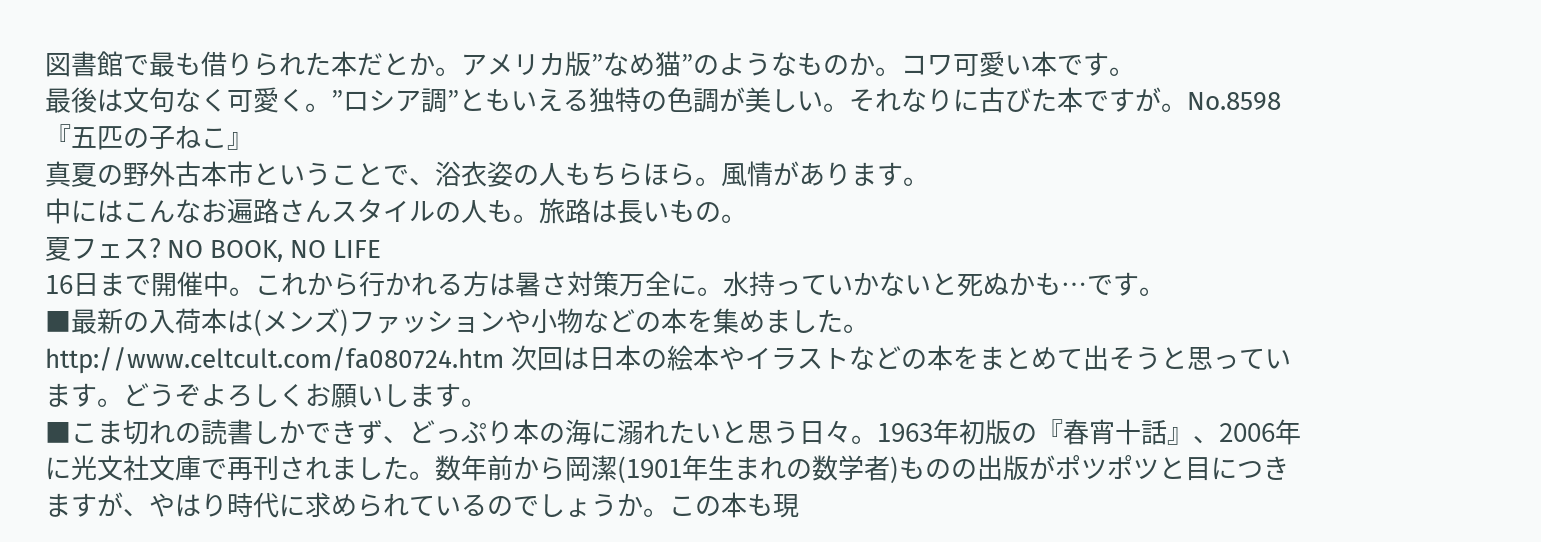図書館で最も借りられた本だとか。アメリカ版”なめ猫”のようなものか。コワ可愛い本です。
最後は文句なく可愛く。”ロシア調”ともいえる独特の色調が美しい。それなりに古びた本ですが。No.8598『五匹の子ねこ』
真夏の野外古本市ということで、浴衣姿の人もちらほら。風情があります。
中にはこんなお遍路さんスタイルの人も。旅路は長いもの。
夏フェス? NO BOOK, NO LIFE
16日まで開催中。これから行かれる方は暑さ対策万全に。水持っていかないと死ぬかも…です。
■最新の入荷本は(メンズ)ファッションや小物などの本を集めました。http://www.celtcult.com/fa080724.htm 次回は日本の絵本やイラストなどの本をまとめて出そうと思っています。どうぞよろしくお願いします。
■こま切れの読書しかできず、どっぷり本の海に溺れたいと思う日々。1963年初版の『春宵十話』、2006年に光文社文庫で再刊されました。数年前から岡潔(1901年生まれの数学者)ものの出版がポツポツと目につきますが、やはり時代に求められているのでしょうか。この本も現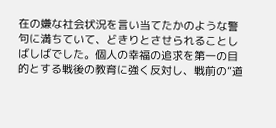在の嫌な社会状況を言い当てたかのような警句に満ちていて、どきりとさせられることしばしばでした。個人の幸福の追求を第一の目的とする戦後の教育に強く反対し、戦前の”道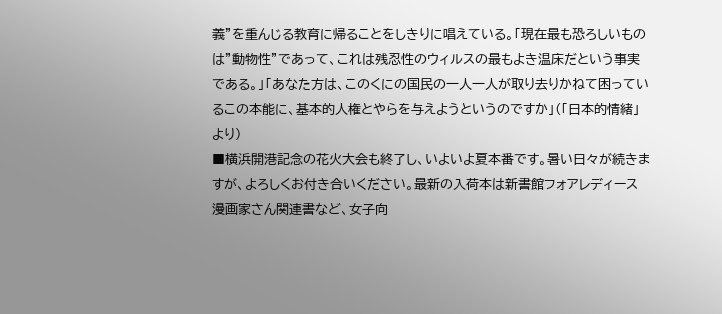義”を重んじる教育に帰ることをしきりに唱えている。「現在最も恐ろしいものは”動物性”であって、これは残忍性のウィルスの最もよき温床だという事実である。」「あなた方は、このくにの国民の一人一人が取り去りかねて困っているこの本能に、基本的人権とやらを与えようというのですか」(「日本的情緒」より)
■横浜開港記念の花火大会も終了し、いよいよ夏本番です。暑い日々が続きますが、よろしくお付き合いください。最新の入荷本は新書館フォアレディース漫画家さん関連書など、女子向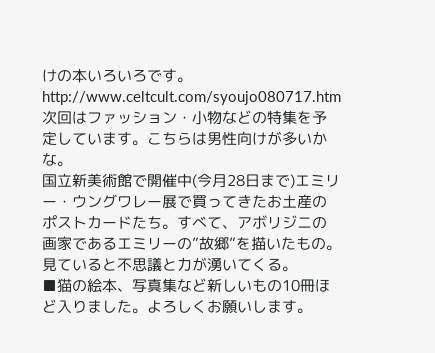けの本いろいろです。http://www.celtcult.com/syoujo080717.htm 次回はファッション・小物などの特集を予定しています。こちらは男性向けが多いかな。
国立新美術館で開催中(今月28日まで)エミリー・ウングワレー展で買ってきたお土産のポストカードたち。すべて、アボリジニの画家であるエミリーの”故郷”を描いたもの。見ていると不思議と力が湧いてくる。
■猫の絵本、写真集など新しいもの10冊ほど入りました。よろしくお願いします。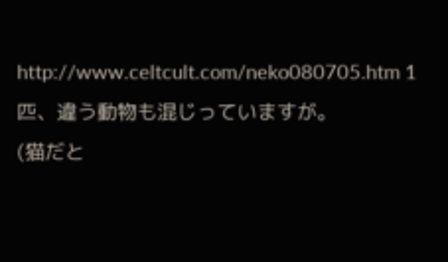http://www.celtcult.com/neko080705.htm 1匹、違う動物も混じっていますが。
(猫だと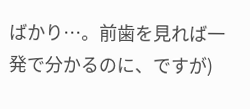ばかり…。前歯を見れば一発で分かるのに、ですが)